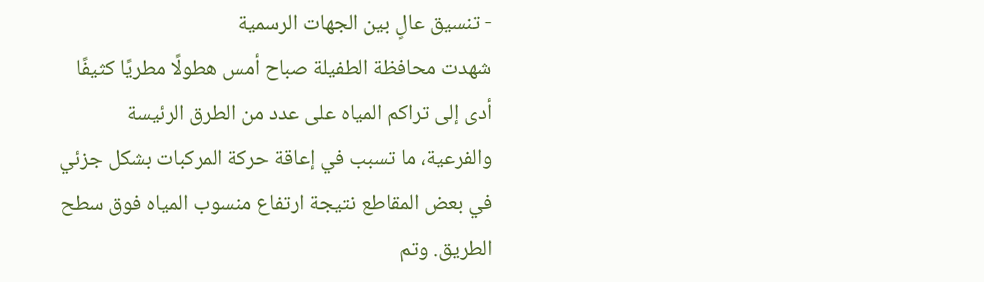- تنسيق عالٍ بين الجهات الرسمية
شهدت محافظة الطفيلة صباح أمس هطولًا مطريًا كثيفًا أدى إلى تراكم المياه على عدد من الطرق الرئيسة والفرعية، ما تسبب في إعاقة حركة المركبات بشكل جزئي في بعض المقاطع نتيجة ارتفاع منسوب المياه فوق سطح الطريق. وتم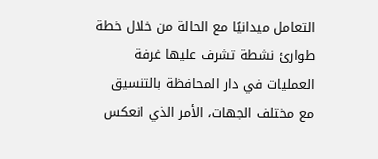التعامل ميدانيًا مع الحالة من خلال خطة طوارئ نشطة تشرف عليها غرفة العمليات في دار المحافظة بالتنسيق مع مختلف الجهات، الأمر الذي انعكس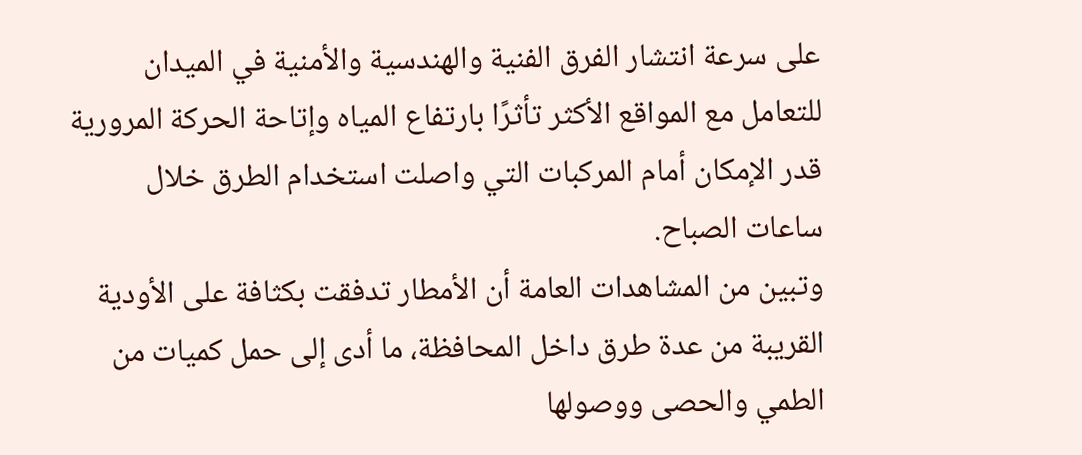على سرعة انتشار الفرق الفنية والهندسية والأمنية في الميدان للتعامل مع المواقع الأكثر تأثرًا بارتفاع المياه وإتاحة الحركة المرورية قدر الإمكان أمام المركبات التي واصلت استخدام الطرق خلال ساعات الصباح.
وتبين من المشاهدات العامة أن الأمطار تدفقت بكثافة على الأودية القريبة من عدة طرق داخل المحافظة، ما أدى إلى حمل كميات من الطمي والحصى ووصولها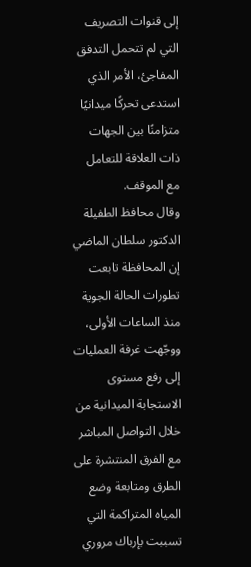إلى قنوات التصريف التي لم تتحمل التدفق المفاجئ، الأمر الذي استدعى تحركًا ميدانيًا متزامنًا بين الجهات ذات العلاقة للتعامل مع الموقف.
وقال محافظ الطفيلة الدكتور سلطان الماضي إن المحافظة تابعت تطورات الحالة الجوية منذ الساعات الأولى، ووجّهت غرفة العمليات إلى رفع مستوى الاستجابة الميدانية من خلال التواصل المباشر مع الفرق المنتشرة على الطرق ومتابعة وضع المياه المتراكمة التي تسببت بإرباك مروري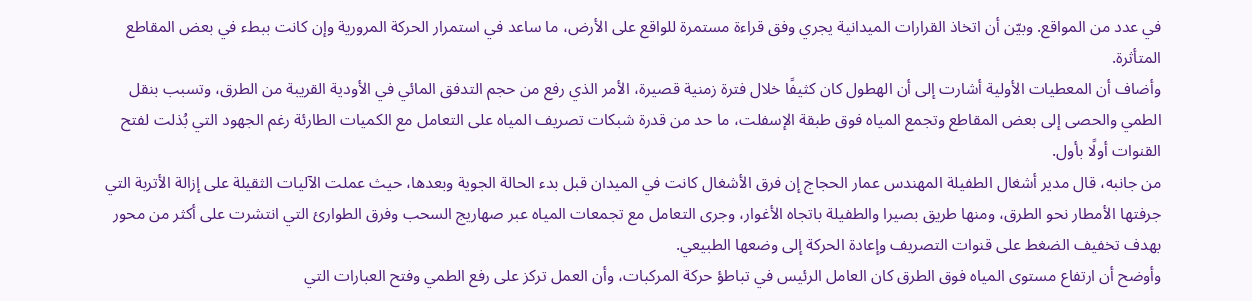في عدد من المواقع. وبيّن أن اتخاذ القرارات الميدانية يجري وفق قراءة مستمرة للواقع على الأرض، ما ساعد في استمرار الحركة المرورية وإن كانت ببطء في بعض المقاطع المتأثرة.
وأضاف أن المعطيات الأولية أشارت إلى أن الهطول كان كثيفًا خلال فترة زمنية قصيرة، الأمر الذي رفع من حجم التدفق المائي في الأودية القريبة من الطرق، وتسبب بنقل الطمي والحصى إلى بعض المقاطع وتجمع المياه فوق طبقة الإسفلت، ما حد من قدرة شبكات تصريف المياه على التعامل مع الكميات الطارئة رغم الجهود التي بُذلت لفتح القنوات أولًا بأول.
من جانبه، قال مدير أشغال الطفيلة المهندس عمار الحجاج إن فرق الأشغال كانت في الميدان قبل بدء الحالة الجوية وبعدها، حيث عملت الآليات الثقيلة على إزالة الأتربة التي جرفتها الأمطار نحو الطرق، ومنها طريق بصيرا والطفيلة باتجاه الأغوار، وجرى التعامل مع تجمعات المياه عبر صهاريج السحب وفرق الطوارئ التي انتشرت على أكثر من محور بهدف تخفيف الضغط على قنوات التصريف وإعادة الحركة إلى وضعها الطبيعي.
وأوضح أن ارتفاع مستوى المياه فوق الطرق كان العامل الرئيس في تباطؤ حركة المركبات، وأن العمل تركز على رفع الطمي وفتح العبارات التي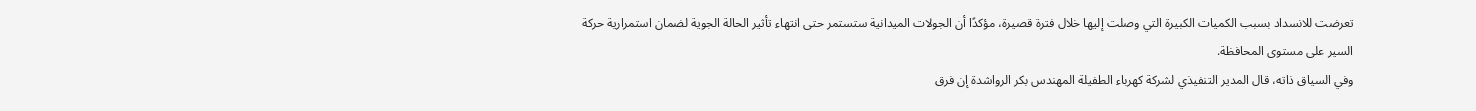تعرضت للانسداد بسبب الكميات الكبيرة التي وصلت إليها خلال فترة قصيرة، مؤكدًا أن الجولات الميدانية ستستمر حتى انتهاء تأثير الحالة الجوية لضمان استمرارية حركة السير على مستوى المحافظة.
وفي السياق ذاته، قال المدير التنفيذي لشركة كهرباء الطفيلة المهندس بكر الرواشدة إن فرق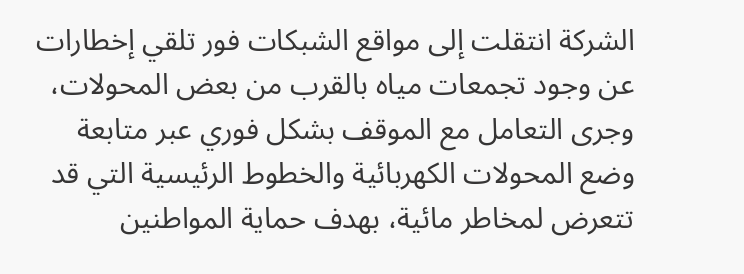الشركة انتقلت إلى مواقع الشبكات فور تلقي إخطارات عن وجود تجمعات مياه بالقرب من بعض المحولات، وجرى التعامل مع الموقف بشكل فوري عبر متابعة وضع المحولات الكهربائية والخطوط الرئيسية التي قد تتعرض لمخاطر مائية، بهدف حماية المواطنين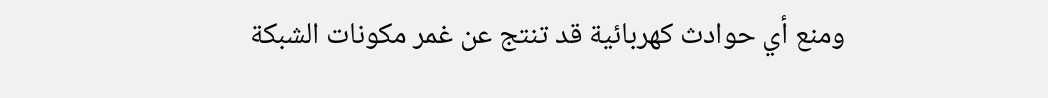ومنع أي حوادث كهربائية قد تنتج عن غمر مكونات الشبكة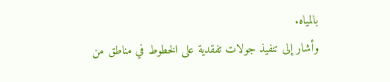بالمياه.
وأشار إلى تنفيذ جولات تفقدية على الخطوط في مناطق من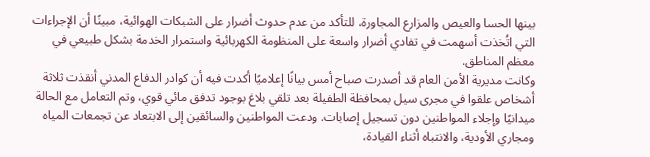بينها الحسا والعيص والمزارع المجاورة، للتأكد من عدم حدوث أضرار على الشبكات الهوائية، مبينًا أن الإجراءات التي اتُخذت أسهمت في تفادي أضرار واسعة على المنظومة الكهربائية واستمرار الخدمة بشكل طبيعي في معظم المناطق.
وكانت مديرية الأمن العام قد أصدرت صباح أمس بيانًا إعلاميًا أكدت فيه أن كوادر الدفاع المدني أنقذت ثلاثة أشخاص علقوا في مجرى سيل بمحافظة الطفيلة بعد تلقي بلاغ بوجود تدفق مائي قوي، وتم التعامل مع الحالة ميدانيًا وإجلاء المواطنين دون تسجيل إصابات. ودعت المواطنين والسائقين إلى الابتعاد عن تجمعات المياه ومجاري الأودية، والانتباه أثناء القيادة،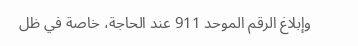وإبلاغ الرقم الموحد 911 عند الحاجة، خاصة في ظل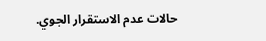حالات عدم الاستقرار الجوي.